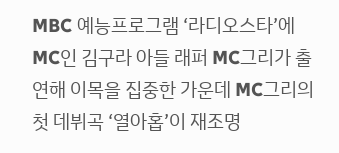MBC 예능프로그램 ‘라디오스타’에 MC인 김구라 아들 래퍼 MC그리가 출연해 이목을 집중한 가운데 MC그리의 첫 데뷔곡 ‘열아홉’이 재조명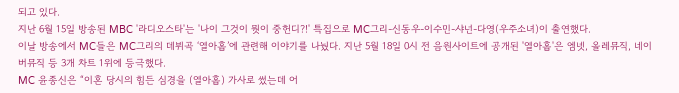되고 있다.
지난 6월 15일 방송된 MBC '라디오스타'는 '나이 그것이 뭣이 중헌디?!' 특집으로 MC그리-신동우-이수민-샤넌-다영(우주소녀)이 출연했다.
이날 방송에서 MC들은 MC그리의 데뷔곡 ‘열아홉’에 관련해 이야기를 나눴다. 지난 5월 18일 0시 전 음원사이트에 공개된 '열아홉'은 엠넷, 올레뮤직, 네이버뮤직 등 3개 차트 1위에 등극했다.
MC 윤종신은 “이혼 당시의 힘든 심경을 (열아홉) 가사로 썼는데 어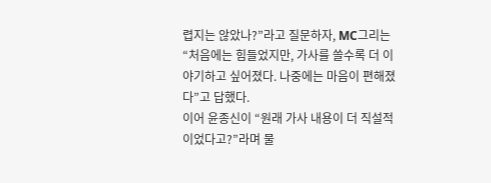렵지는 않았나?”라고 질문하자, MC그리는 “처음에는 힘들었지만, 가사를 쓸수록 더 이야기하고 싶어졌다. 나중에는 마음이 편해졌다”고 답했다.
이어 윤종신이 “원래 가사 내용이 더 직설적이었다고?”라며 물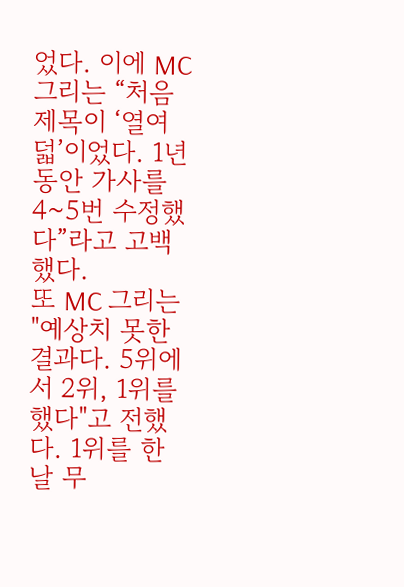었다. 이에 MC그리는 “처음 제목이 ‘열여덟’이었다. 1년 동안 가사를 4~5번 수정했다”라고 고백했다.
또 MC 그리는 "예상치 못한 결과다. 5위에서 2위, 1위를 했다"고 전했다. 1위를 한 날 무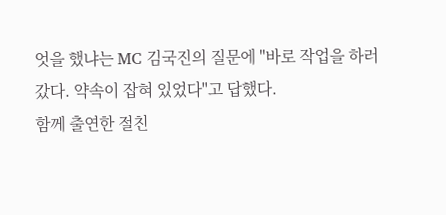엇을 했냐는 MC 김국진의 질문에 "바로 작업을 하러 갔다. 약속이 잡혀 있었다"고 답했다.
함께 출연한 절친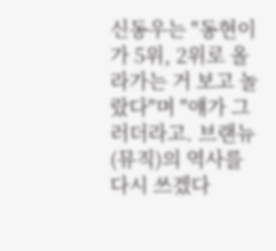신동우는 "동현이가 5위, 2위로 올라가는 거 보고 놀랐다"며 "얘가 그러더라고. 브랜뉴(뮤직)의 역사를 다시 쓰겠다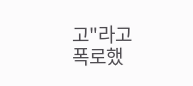고"라고 폭로했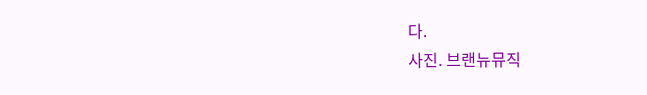다.
사진. 브랜뉴뮤직